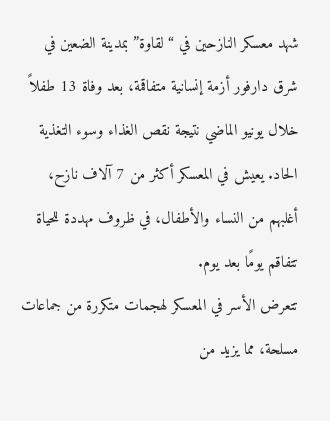شهد معسكر النازحين في “لقاوة” بمدينة الضعين في شرق دارفور أزمة إنسانية متفاقمة، بعد وفاة 13 طفلاً خلال يونيو الماضي نتيجة نقص الغذاء وسوء التغذية الحاد. يعيش في المعسكر أكثر من 7 آلاف نازح، أغلبهم من النساء والأطفال، في ظروف مهددة للحياة تتفاقم يومًا بعد يوم.
تتعرض الأسر في المعسكر لهجمات متكررة من جماعات مسلحة، مما يزيد من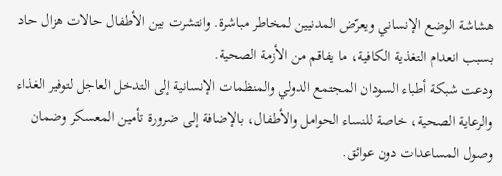هشاشة الوضع الإنساني ويعرّض المدنيين لمخاطر مباشرة. وانتشرت بين الأطفال حالات هزال حاد بسبب انعدام التغذية الكافية، ما يفاقم من الأزمة الصحية.
ودعت شبكة أطباء السودان المجتمع الدولي والمنظمات الإنسانية إلى التدخل العاجل لتوفير الغذاء والرعاية الصحية، خاصة للنساء الحوامل والأطفال، بالإضافة إلى ضرورة تأمين المعسكر وضمان وصول المساعدات دون عوائق.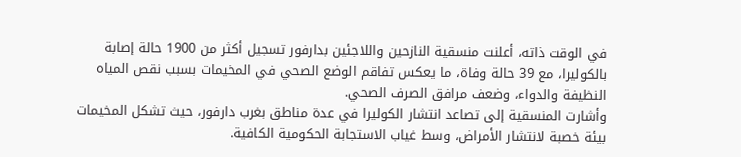في الوقت ذاته، أعلنت منسقية النازحين واللاجئين بدارفور تسجيل أكثر من 1900 حالة إصابة بالكوليرا، مع 39 حالة وفاة، ما يعكس تفاقم الوضع الصحي في المخيمات بسبب نقص المياه النظيفة والدواء، وضعف مرافق الصرف الصحي.
وأشارت المنسقية إلى تصاعد انتشار الكوليرا في عدة مناطق بغرب دارفور، حيث تشكل المخيمات بيئة خصبة لانتشار الأمراض، وسط غياب الاستجابة الحكومية الكافية.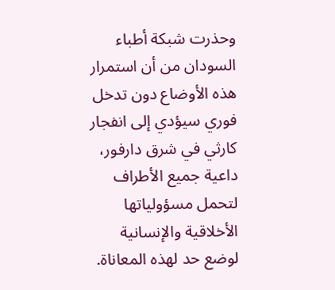وحذرت شبكة أطباء السودان من أن استمرار هذه الأوضاع دون تدخل فوري سيؤدي إلى انفجار كارثي في شرق دارفور، داعية جميع الأطراف لتحمل مسؤولياتها الأخلاقية والإنسانية لوضع حد لهذه المعاناة.